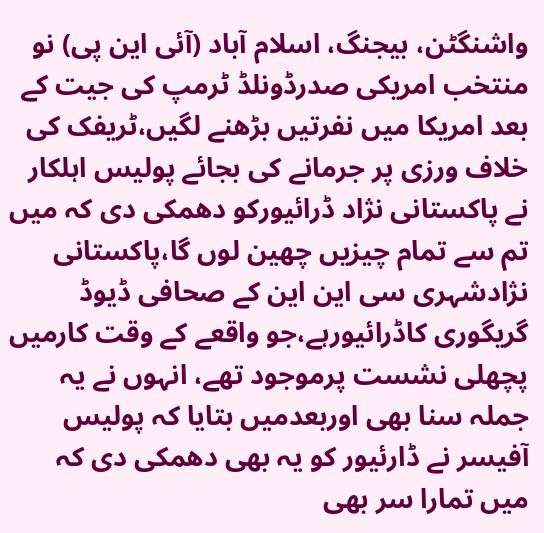واشنگٹن، بیجنگ، اسلام آباد (آئی این پی) نو منتخب امریکی صدرڈونلڈ ٹرمپ کی جیت کے بعد امریکا میں نفرتیں بڑھنے لگیں،ٹریفک کی خلاف ورزی پر جرمانے کی بجائے پولیس اہلکار نے پاکستانی نژاد ڈرائیورکو دھمکی دی کہ میں تم سے تمام چیزیں چھین لوں گا،پاکستانی نژادشہری سی این این کے صحافی ڈیوڈ گریگوری کاڈرائیورہے،جو واقعے کے وقت کارمیں پچھلی نشست پرموجود تھے، انہوں نے یہ جملہ سنا بھی اوربعدمیں بتایا کہ پولیس آفیسر نے ڈارئیور کو یہ بھی دھمکی دی کہ میں تمارا سر بھی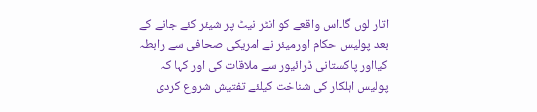اتار لوں گا۔اس واقعے کو انٹر نیٹ پر شیئر کئے جانے کے بعد پولیس حکام اورمیئر نے امریکی صحافی سے رابطہ کیااور پاکستانی ڈرائیور سے ملاقات کی اور کہا کہ پولیس اہلکار کی شناخت کیلئے تفتیش شروع کردی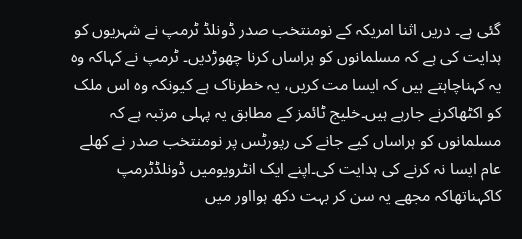گئی ہے۔ دریں اثنا امریکہ کے نومنتخب صدر ڈونلڈ ٹرمپ نے شہریوں کو ہدایت کی ہے کہ مسلمانوں کو ہراساں کرنا چھوڑدیں۔ ٹرمپ نے کہاکہ وہ یہ کہناچاہتے ہیں کہ ایسا مت کریں، یہ خطرناک ہے کیونکہ وہ اس ملک کو اکٹھاکرنے جارہے ہیں۔خلیج ٹائمز کے مطابق یہ پہلی مرتبہ ہے کہ مسلمانوں کو ہراساں کیے جانے کی رپورٹس پر نومنتخب صدر نے کھلے عام ایسا نہ کرنے کی ہدایت کی۔اپنے ایک انٹرویومیں ڈونلڈٹرمپ کاکہناتھاکہ مجھے یہ سن کر بہت دکھ ہوااور میں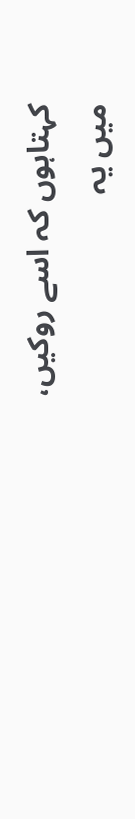کہتاہوں کہ اسے روکیں، میں یہ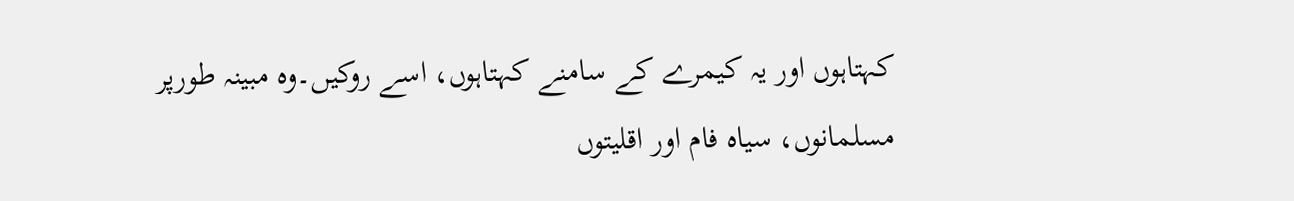کہتاہوں اور یہ کیمرے کے سامنے کہتاہوں، اسے روکیں۔وہ مبینہ طورپر مسلمانوں، سیاہ فام اور اقلیتوں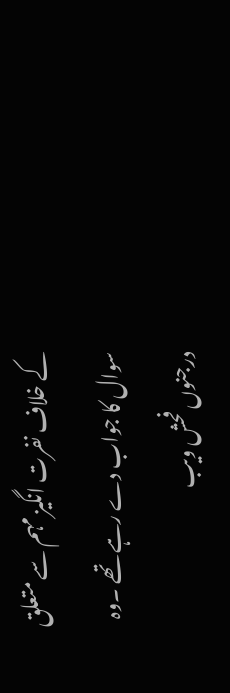کے خلاف نفرت انگیز مہم سے متعلق سوال کا جواب دے رہے تھے ۔وہ درجنوں فحش ویب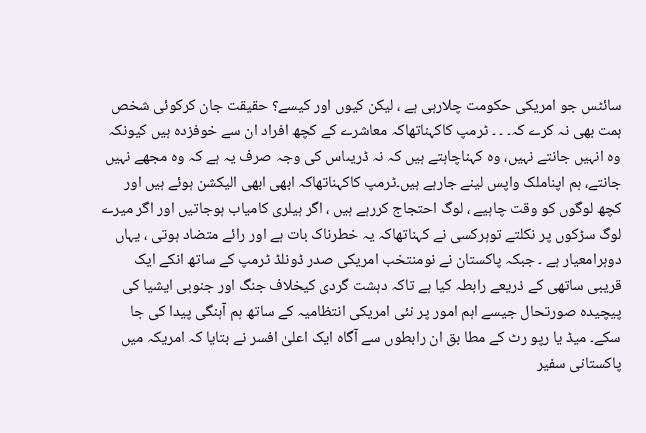سائٹس جو امریکی حکومت چلارہی ہے ، لیکن کیوں اور کیسے؟ حقیقت جان کرکوئی شخص ہمت بھی نہ کرے کہ۔ ۔ ۔ ٹرمپ کاکہناتھاکہ معاشرے کے کچھ افراد ان سے خوفزدہ ہیں کیونکہ وہ انہیں جانتے نہیں، وہ کہناچاہتے ہیں کہ نہ ڈریںاس کی وجہ صرف یہ ہے کہ وہ مجھے نہیں جانتے، ہم اپناملک واپس لینے جارہے ہیں۔ٹرمپ کاکہناتھاکہ ابھی ابھی الیکشن ہوئے ہیں اور کچھ لوگوں کو وقت چاہیے ، لوگ احتجاج کررہے ہیں ، اگر ہیلری کامیاب ہوجاتیں اور اگر میرے لوگ سڑکوں پر نکلتے توہرکسی نے کہناتھاکہ یہ خطرناک بات ہے اور رائے متضاد ہوتی ، یہاں دوہرامعیار ہے ۔ جبکہ پاکستان نے نومنتخب امریکی صدر ڈونلڈ ٹرمپ کے ساتھ انکے ایک قریبی ساتھی کے ذریعے رابطہ کیا ہے تاکہ دہشت گردی کیخلاف جنگ اور جنوبی ایشیا کی پیچیدہ صورتحال جیسے اہم امور پر نئی امریکی انتظامیہ کے ساتھ ہم آہنگی پیدا کی جا سکے۔ میڈ یا رپو رٹ کے مطا بق ان رابطوں سے آگاہ ایک اعلیٰ افسر نے بتایا کہ امریکہ میں پاکستانی سفیر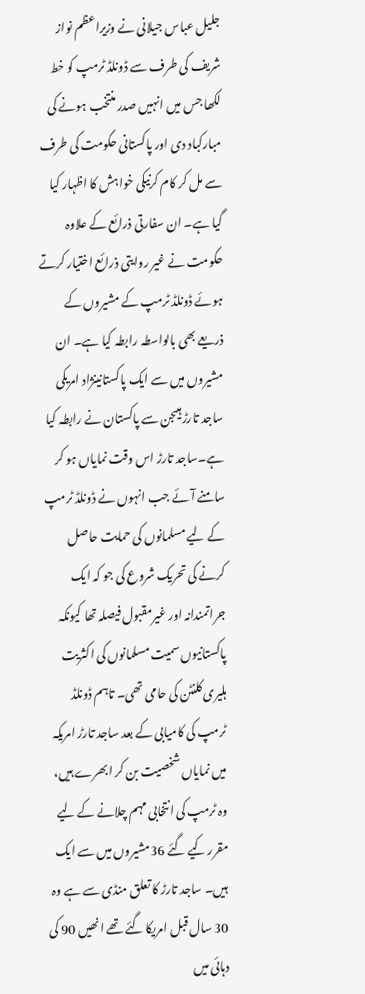جلیل عباس جیلانی نے وزیراعظم نواز شریف کی طرف سے ڈونلڈ ٹرمپ کو خط لکھا جس میں انہیں صدر منتخب ہونے کی مبارکباد دی اور پاکستانی حکومت کی طرف سے مل کر کام کرنیکی خواہش کا اظہار کیا گیا ہے۔ ان سفارتی ذرائع کے علاوہ حکومت نے غیر روایتی ذرائع اختیار کرتے ہوئے ڈونلڈ ٹرمپ کے مشیروں کے ذریعے بھی بالواسطہ رابطہ کیا ہے۔ ان مشیروں میں سے ایک پاکستانینژاد امریکی ساجد تارڑ ہیںجن سے پاکستان نے رابطہ کیا ہے۔ساجد تارڑ اس وقت نمایاں ہو کر سامنے آئے جب انہوں نے ڈونلڈ ٹرمپ کے لیے مسلمانوں کی حمایت حاصل کرنے کی تحریک شروع کی جو کہ ایک جراتمندانہ اور غیرمقبول فیصلہ تھا کیونکہ پاکستانیوں سمیت مسلمانوں کی اکثریت ہلیری کلنٹن کی حامی تھی۔ تاہم ڈونلڈ ٹرمپ کی کامیابی کے بعد ساجد تارڑ امریکہ میں نمایاں شخصیت بن کر ابھرے ہیں، وہ ٹرمپ کی انتخابی مہم چلانے کے لیے مقرر کیے گئے 36مشیروں میں سے ایک ہیں۔ ساجد تارڑ کا تعلق منڈی سے ہے وہ 30 سال قبل امریکا گئے تھے انھیں 90 کی دہائی میں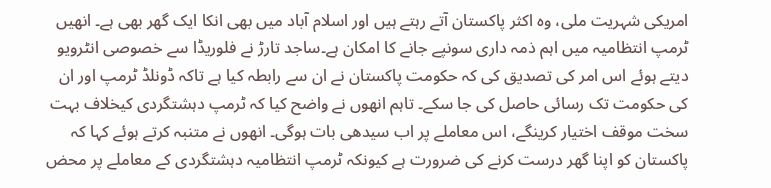امریکی شہریت ملی، وہ اکثر پاکستان آتے رہتے ہیں اور اسلام آباد میں بھی انکا ایک گھر بھی ہے۔ انھیں ٹرمپ انتظامیہ میں اہم ذمہ داری سونپے جانے کا امکان ہے۔ساجد تارڑ نے فلوریڈا سے خصوصی انٹرویو دیتے ہوئے اس امر کی تصدیق کی کہ حکومت پاکستان نے ان سے رابطہ کیا ہے تاکہ ڈونلڈ ٹرمپ اور ان کی حکومت تک رسائی حاصل کی جا سکے۔ تاہم انھوں نے واضح کیا کہ ٹرمپ دہشتگردی کیخلاف بہت سخت موقف اختیار کرینگے، اس معاملے پر اب سیدھی بات ہوگی۔ انھوں نے متنبہ کرتے ہوئے کہا کہ پاکستان کو اپنا گھر درست کرنے کی ضرورت ہے کیونکہ ٹرمپ انتظامیہ دہشتگردی کے معاملے پر محض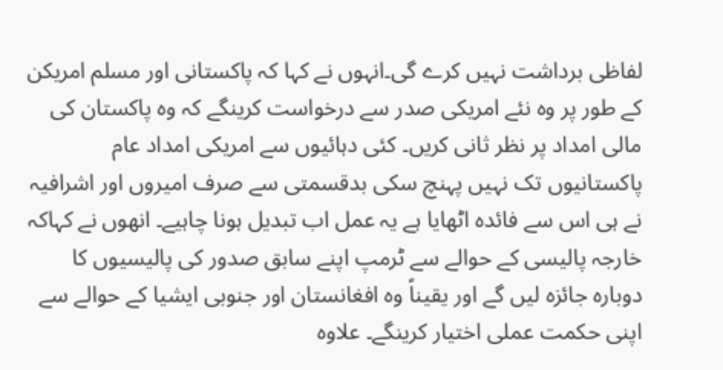لفاظی برداشت نہیں کرے گی۔انہوں نے کہا کہ پاکستانی اور مسلم امریکن کے طور پر وہ نئے امریکی صدر سے درخواست کرینگے کہ وہ پاکستان کی مالی امداد پر نظر ثانی کریں۔ کئی دہائیوں سے امریکی امداد عام پاکستانیوں تک نہیں پہنچ سکی بدقسمتی سے صرف امیروں اور اشرافیہ نے ہی اس سے فائدہ اٹھایا ہے یہ عمل اب تبدیل ہونا چاہیے۔ انھوں نے کہاکہ خارجہ پالیسی کے حوالے سے ٹرمپ اپنے سابق صدور کی پالیسیوں کا دوبارہ جائزہ لیں گے اور یقیناً وہ افغانستان اور جنوبی ایشیا کے حوالے سے اپنی حکمت عملی اختیار کرینگے۔ علاوہ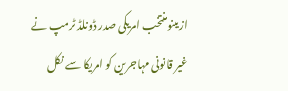ازیںنومنتخب امریکی صدر ڈونلڈ ٹرمپ نے غیر قانونی مہاجرین کو امریکا سے نکل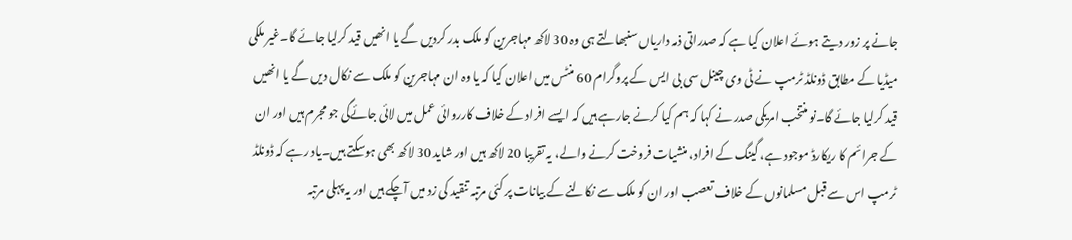جانے پر زور دیتے ہوئے اعلان کیا ہے کہ صدراتی ذمہ داریاں سنبھالتے ہی وہ 30 لاکھ مہاجرین کو ملک بدر کردیں گے یا انھیں قید کرلیا جائے گا۔غیر ملکی میڈیا کے مطابق ڈونلڈ ٹرمپ نے ٹی وی چینل سی بی ایس کے پروگرام 60 منٹس میں اعلان کیا کہ یا وہ ان مہاجرین کو ملک سے نکال دیں گے یا انھیں قید کرلیا جائے گا۔نو منتخب امریکی صدر نے کہا کہ ہم کیا کرنے جارہے ہیں کہ ایسے افراد کے خلاف کارروائی عمل میں لائی جائےگی جو مجرم ہیں اور ان کے جرائم کا ریکارڈ موجود ہے، گینگ کے افراد، منشیات فروخت کرنے والے، یہ تقریبا 20 لاکھ ہیں اور شاید 30 لاکھ بھی ہوسکتے ہیں۔یاد رہے کہ ڈونلڈ ٹرمپ اس سے قبل مسلمانوں کے خلاف تعصب اور ان کو ملک سے نکالنے کے بیانات پر کئی مرتبہ تنقید کی زد میں آچکے ہیں اور یہ پہلی مرتبہ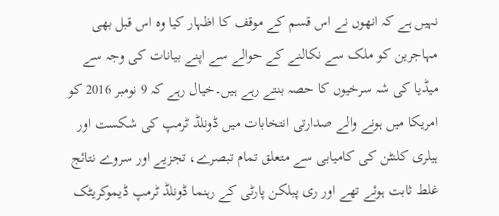نہیں ہے کہ انھوں نے اس قسم کے موقف کا اظہار کیا وہ اس قبل بھی مہاجرین کو ملک سے نکالنے کے حوالے سے اپنے بیانات کی وجہ سے میڈیا کی شہ سرخیوں کا حصہ بنتے رہے ہیں۔خیال رہے کہ 9 نومبر 2016 کو امریکا میں ہونے والے صدارتی انتخابات میں ڈونلڈ ٹرمپ کی شکست اور ہیلری کلنٹن کی کامیابی سے متعلق تمام تبصرے، تجزیے اور سروے نتائج غلط ثابت ہوئے تھے اور ری پبلکن پارٹی کے رہنما ڈونلڈ ٹرمپ ڈیموکریٹک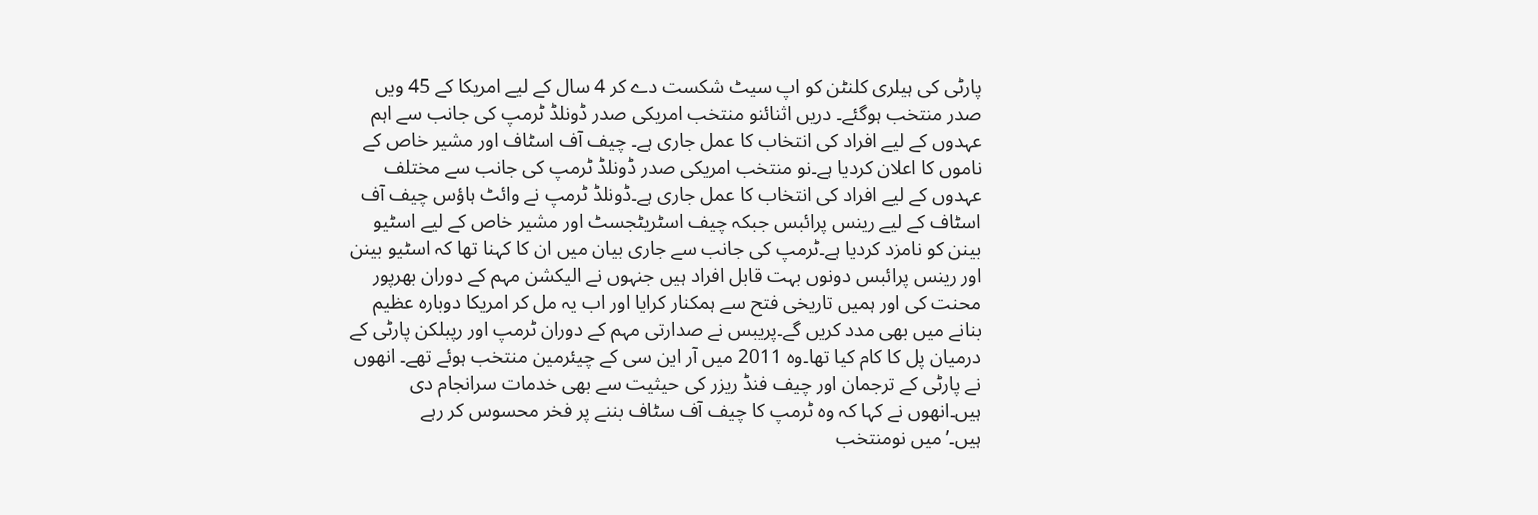پارٹی کی ہیلری کلنٹن کو اپ سیٹ شکست دے کر 4 سال کے لیے امریکا کے 45 ویں صدر منتخب ہوگئے۔ دریں اثنائنو منتخب امریکی صدر ڈونلڈ ٹرمپ کی جانب سے اہم عہدوں کے لیے افراد کی انتخاب کا عمل جاری ہے۔ چیف آف اسٹاف اور مشیر خاص کے ناموں کا اعلان کردیا ہے۔نو منتخب امریکی صدر ڈونلڈ ٹرمپ کی جانب سے مختلف عہدوں کے لیے افراد کی انتخاب کا عمل جاری ہے۔ڈونلڈ ٹرمپ نے وائٹ ہاؤس چیف آف اسٹاف کے لیے رینس پرائبس جبکہ چیف اسٹریٹجسٹ اور مشیر خاص کے لیے اسٹیو بینن کو نامزد کردیا ہے۔ٹرمپ کی جانب سے جاری بیان میں ان کا کہنا تھا کہ اسٹیو بینن اور رینس پرائبس دونوں بہت قابل افراد ہیں جنہوں نے الیکشن مہم کے دوران بھرپور محنت کی اور ہمیں تاریخی فتح سے ہمکنار کرایا اور اب یہ مل کر امریکا دوبارہ عظیم بنانے میں بھی مدد کریں گے۔پریبس نے صدارتی مہم کے دوران ٹرمپ اور رپبلکن پارٹی کے درمیان پل کا کام کیا تھا۔وہ 2011 میں آر این سی کے چیئرمین منتخب ہوئے تھے۔ انھوں نے پارٹی کے ترجمان اور چیف فنڈ ریزر کی حیثیت سے بھی خدمات سرانجام دی ہیں۔انھوں نے کہا کہ وہ ٹرمپ کا چیف آف سٹاف بننے پر فخر محسوس کر رہے ہیں۔’میں نومنتخب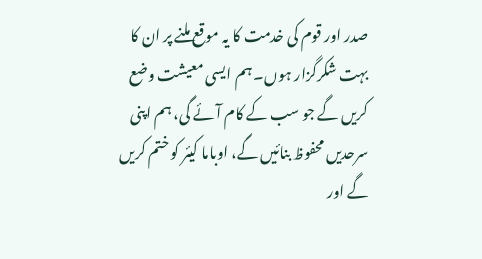صدر اور قوم کی خدمت کا یہ موقع ملنے پر ان کا بہت شکرگزار ہوں۔ ہم ایسی معیشت وضع کریں گے جو سب کے کام آئے گی، ہم اپنی سرحدیں محفوظ بنائیں گے، اوباما کیئر کو ختم کریں گے اور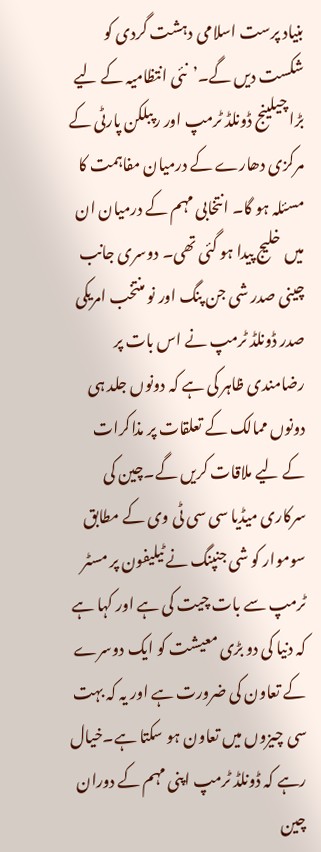بنیاد پرست اسلامی دہشت گردی کو شکست دیں گے۔’نئی انتظامیہ کے لیے بڑا چیلینج ڈونلڈ ٹرمپ اور رپبلکن پارٹی کے مرکزی دھارے کے درمیان مفاہمت کا مسئلہ ہو گا۔ انتخابی مہم کے درمیان ان میں خلیج پیدا ہو گئی تھی۔ دوسری جانب چینی صدر شی جن پنگ اور نو منتخب امریکی صدر ڈونلڈ ٹرمپ نے اس بات پر رضامندی ظاہر کی ہے کہ دونوں جلد ہی دونوں ممالک کے تعلقات پر مذاکرات کے لیے ملاقات کریں گے۔چین کی سرکاری میڈیا سی سی ٹی وی کے مطابق سوموار کو شی جنپنگ نے ٹیلیفون پر مسٹر ٹرمپ سے بات چیت کی ہے اور کہا ہے کہ دنیا کی دو بڑی معیشت کو ایک دوسرے کے تعاون کی ضرورت ہے اور یہ کہ بہت سی چیزوں میں تعاون ہو سکتا ہے۔خیال رہے کہ ڈونلڈ ٹرمپ اپنی مہم کے دوران چین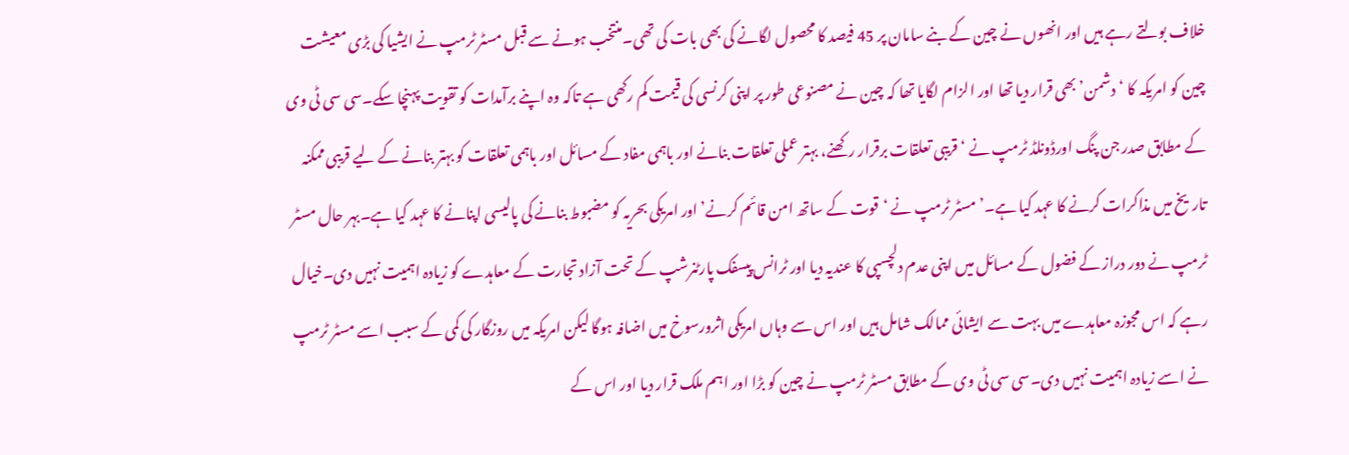خلاف بولتے رہے ہیں اور انھوں نے چین کے بنے سامان پر 45 فیصد کا محصول لگانے کی بھی بات کی تھی۔منتخب ہونے سے قبل مسٹر ٹرمپ نے ایشیا کی بڑی معیشت چین کو امریکہ کا ‘دشمن’ بھی قرار دیا تھا اور الزام لگایا تھا کہ چین نے مصنوعی طور پر اپنی کرنسی کی قیمت کم رکھی ہے تاکہ وہ اپنے برآمدات کو تقویت پہنچا سکے۔سی سی ٹی وی کے مطابق صدر جن پنگ اورڈونلڈ ٹرمپ نے ‘قریبی تعلقات برقرار رکھنے، بہتر عملی تعلقات بنانے اور باہمی مفاد کے مسائل اور باہمی تعلقات کو بہتر بنانے کے لیے قریبی ممکنہ تاریخ میں مذاکرات کرنے کا عہد کیا ہے۔’مسٹر ٹرمپ نے ‘قوت کے ساتھ امن قائم کرنے’ اور امریکی بحریہ کو مضبوط بنانے کی پالیسی اپنانے کا عہد کیا ہے۔بہر حال مسٹر ٹرمپ نے دور دراز کے فضول کے مسائل میں اپنی عدم دلچسپی کا عندیہ دیا اور ٹرانس پیسفک پارٹنرشپ کے تحت آزاد تجارت کے معاہدے کو زیادہ اہمیت نہیں دی۔خیال رہے کہ اس مجوزہ معاہدے میں بہت سے ایشائی ممالک شامل ہیں اور اس سے وہاں امریکی اثرورسوخ میں اضافہ ہوگا لیکن امریکہ میں روزگار کی کمی کے سبب اسے مسٹر ٹرمپ نے اسے زیادہ اہمیت نہیں دی۔سی سی ٹی وی کے مطابق مسٹر ٹرمپ نے چین کو بڑا اور اہم ملک قرار دیا اور اس کے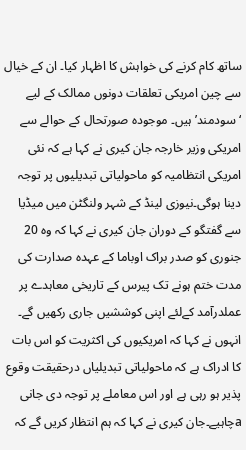ساتھ کام کرنے کی خواہش کا اظہار کیا۔ ان کے خیال سے چین امریکی تعلقات دونوں ممالک کے لیے ‘سودمند’ ہیں۔ موجودہ صورتحال کے حوالے سے امریکی وزیر خارجہ جان کیری نے کہا ہے کہ نئی امریکی انتظامیہ کو ماحولیاتی تبدیلیوں پر توجہ دینا ہوگی۔نیوزی لینڈ کے شہر ولنگٹن میں میڈیا سے گفتگو کے دوران جان کیری نے کہا کہ وہ 20 جنوری کو صدر براک اوباما کے عہدہ صدارت کی مدت ختم ہونے تک پیرس کے تاریخی معاہدے پر عملدرآمد کےلئے اپنی کوششیں جاری رکھیں گے۔ انہوں نے کہا کہ امریکیوں کی اکثریت کو اس بات کا ادراک ہے کہ ماحولیاتی تبدیلیاں درحقیقت وقوع پذیر ہو رہی ہے اور اس معاملے پر توجہ دی جانی aچاہیے۔جان کیری نے کہا کہ ہم انتظار کریں گے کہ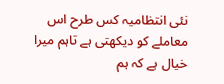نئی انتظامیہ کس طرح اس معاملے کو دیکھتی ہے تاہم میرا خیال ہے کہ ہم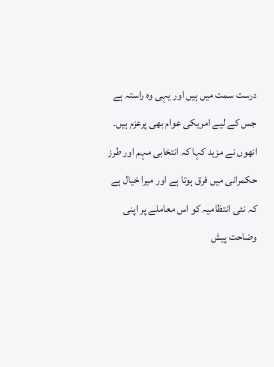درست سمت میں ہیں اور یہی وہ راستہ ہے جس کے لیے امریکی عوام بھی پرعزم ہیں۔ انھوں نے مزید کہا کہ انتخابی مہم اور طرز حکمرانی میں فرق ہوتا ہے اور میرا خیال ہے کہ نئی انتظامیہ کو اس معاملے پر اپنی وضاحت پیش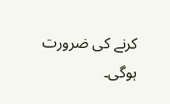کرنے کی ضرورت ہوگی۔